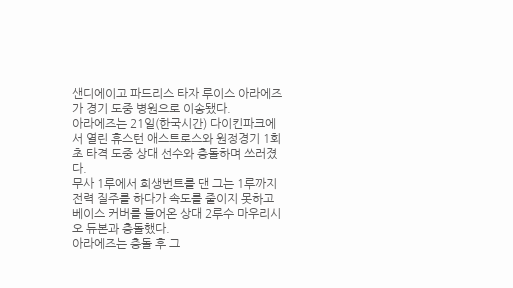샌디에이고 파드리스 타자 루이스 아라에즈가 경기 도중 병원으로 이송됐다.
아라에즈는 21일(한국시간) 다이킨파크에서 열린 휴스턴 애스트로스와 원정경기 1회초 타격 도중 상대 선수와 충돌하며 쓰러졌다.
무사 1루에서 희생번트를 댄 그는 1루까지 전력 질주를 하다가 속도를 줄이지 못하고 베이스 커버를 들어온 상대 2루수 마우리시오 듀본과 충돌했다.
아라에즈는 충돌 후 그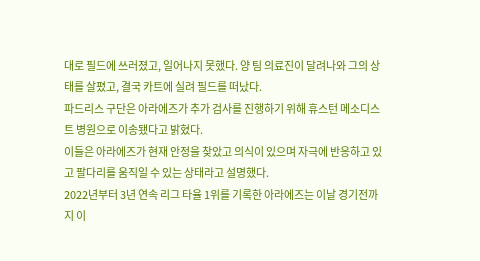대로 필드에 쓰러졌고, 일어나지 못했다. 양 팀 의료진이 달려나와 그의 상태를 살폈고, 결국 카트에 실려 필드를 떠났다.
파드리스 구단은 아라에즈가 추가 검사를 진행하기 위해 휴스턴 메소디스트 병원으로 이송됐다고 밝혔다.
이들은 아라에즈가 현재 안정을 찾았고 의식이 있으며 자극에 반응하고 있고 팔다리를 움직일 수 있는 상태라고 설명했다.
2022년부터 3년 연속 리그 타율 1위를 기록한 아라에즈는 이날 경기전까지 이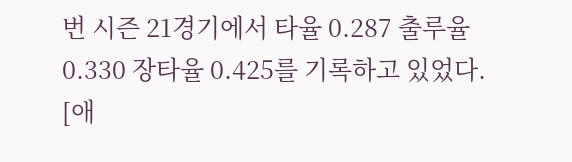번 시즌 21경기에서 타율 0.287 출루율 0.330 장타율 0.425를 기록하고 있었다.
[애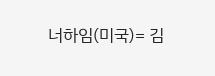너하임(미국)= 김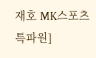재호 MK스포츠 특파원]